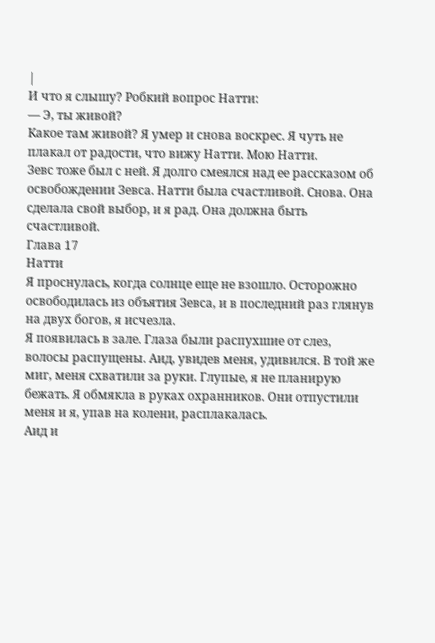|
И что я слышу? Робкий вопрос Натти:
— Э, ты живой?
Какое там живой? Я умер и снова воскрес. Я чуть не плакал от радости, что вижу Натти. Мою Натти.
Зевс тоже был с ней. Я долго смеялся над ее рассказом об освобождении Зевса. Натти была счастливой. Снова. Она сделала свой выбор, и я рад. Она должна быть счастливой.
Глава 17
Натти
Я проснулась, когда солнце еще не взошло. Осторожно освободилась из объятия Зевса, и в последний раз глянув на двух богов, я исчезла.
Я появилась в зале. Глаза были распухшие от слез, волосы распущены. Аид, увидев меня, удивился. В той же миг, меня схватили за руки. Глупые, я не планирую бежать. Я обмякла в руках охранников. Они отпустили меня и я, упав на колени, расплакалась.
Аид и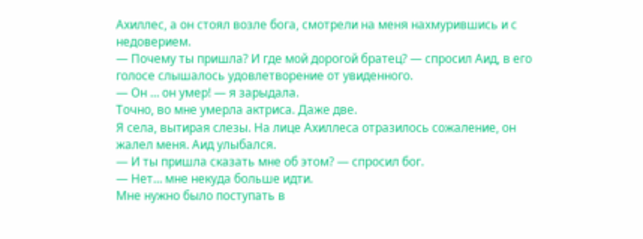Ахиллес, а он стоял возле бога, смотрели на меня нахмурившись и с недоверием.
— Почему ты пришла? И где мой дорогой братец? — спросил Аид, в его голосе слышалось удовлетворение от увиденного.
— Он … он умер! — я зарыдала.
Точно, во мне умерла актриса. Даже две.
Я села, вытирая слезы. На лице Ахиллеса отразилось сожаление, он жалел меня. Аид улыбался.
— И ты пришла сказать мне об этом? — спросил бог.
— Нет… мне некуда больше идти.
Мне нужно было поступать в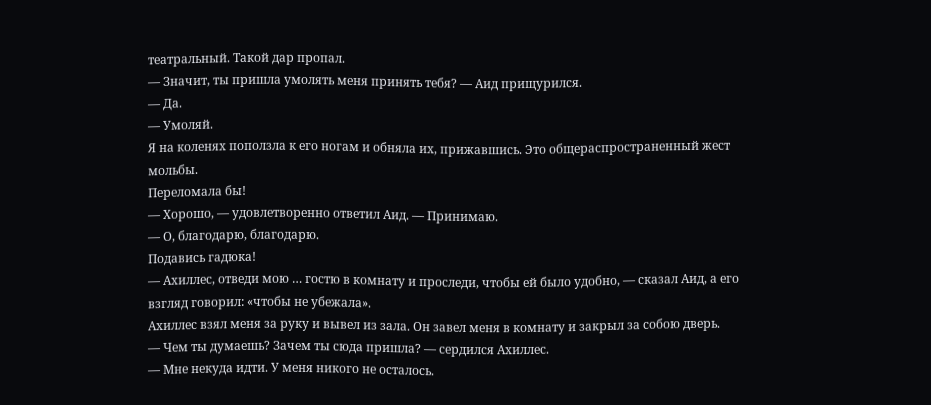театральный. Такой дар пропал.
— Значит, ты пришла умолять меня принять тебя? — Аид прищурился.
— Да.
— Умоляй.
Я на коленях поползла к его ногам и обняла их, прижавшись. Это общераспространенный жест мольбы.
Переломала бы!
— Хорошо, — удовлетворенно ответил Аид. — Принимаю.
— О, благодарю, благодарю.
Подавись гадюка!
— Ахиллес, отведи мою … гостю в комнату и проследи, чтобы ей было удобно, — сказал Аид, а его взгляд говорил: «чтобы не убежала».
Ахиллес взял меня за руку и вывел из зала. Он завел меня в комнату и закрыл за собою дверь.
— Чем ты думаешь? Зачем ты сюда пришла? — сердился Ахиллес.
— Мне некуда идти. У меня никого не осталось.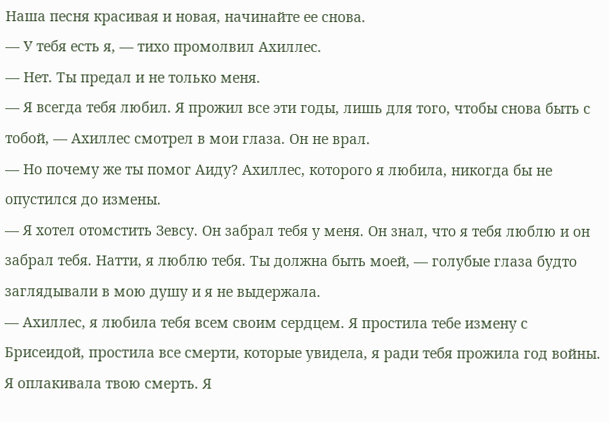Наша песня красивая и новая, начинайте ее снова.
— У тебя есть я, — тихо промолвил Ахиллес.
— Нет. Ты предал и не только меня.
— Я всегда тебя любил. Я прожил все эти годы, лишь для того, чтобы снова быть с тобой, — Ахиллес смотрел в мои глаза. Он не врал.
— Но почему же ты помог Аиду? Ахиллес, которого я любила, никогда бы не опустился до измены.
— Я хотел отомстить Зевсу. Он забрал тебя у меня. Он знал, что я тебя люблю и он забрал тебя. Натти, я люблю тебя. Ты должна быть моей, — голубые глаза будто заглядывали в мою душу и я не выдержала.
— Ахиллес, я любила тебя всем своим сердцем. Я простила тебе измену с Брисеидой, простила все смерти, которые увидела, я ради тебя прожила год войны. Я оплакивала твою смерть. Я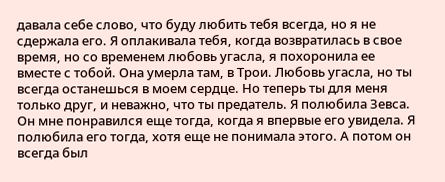давала себе слово, что буду любить тебя всегда, но я не сдержала его. Я оплакивала тебя, когда возвратилась в свое время, но со временем любовь угасла, я похоронила ее вместе с тобой. Она умерла там, в Трои. Любовь угасла, но ты всегда останешься в моем сердце. Но теперь ты для меня только друг, и неважно, что ты предатель. Я полюбила Зевса. Он мне понравился еще тогда, когда я впервые его увидела. Я полюбила его тогда, хотя еще не понимала этого. А потом он всегда был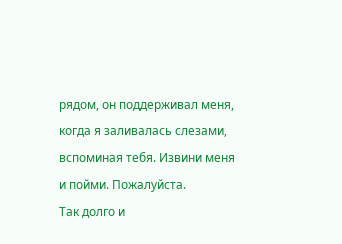рядом, он поддерживал меня, когда я заливалась слезами, вспоминая тебя. Извини меня и пойми. Пожалуйста.
Так долго и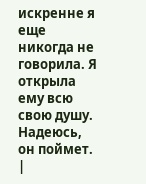искренне я еще никогда не говорила. Я открыла ему всю свою душу. Надеюсь, он поймет. |